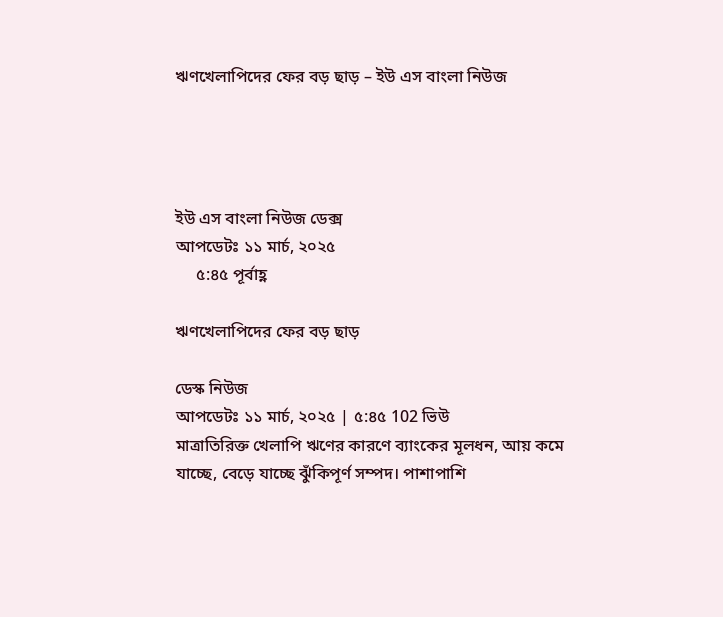ঋণখেলাপিদের ফের বড় ছাড় – ইউ এস বাংলা নিউজ




ইউ এস বাংলা নিউজ ডেক্স
আপডেটঃ ১১ মার্চ, ২০২৫
     ৫:৪৫ পূর্বাহ্ণ

ঋণখেলাপিদের ফের বড় ছাড়

ডেস্ক নিউজ
আপডেটঃ ১১ মার্চ, ২০২৫ | ৫:৪৫ 102 ভিউ
মাত্রাতিরিক্ত খেলাপি ঋণের কারণে ব্যাংকের মূলধন, আয় কমে যাচ্ছে, বেড়ে যাচ্ছে ঝুঁকিপূর্ণ সম্পদ। পাশাপাশি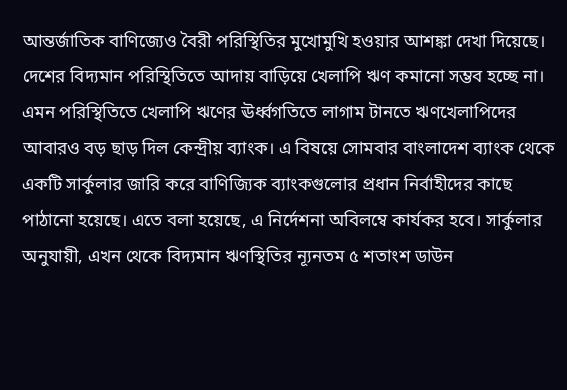আন্তর্জাতিক বাণিজ্যেও বৈরী পরিস্থিতির মুখোমুখি হওয়ার আশঙ্কা দেখা দিয়েছে। দেশের বিদ্যমান পরিস্থিতিতে আদায় বাড়িয়ে খেলাপি ঋণ কমানো সম্ভব হচ্ছে না। এমন পরিস্থিতিতে খেলাপি ঋণের ঊর্ধ্বগতিতে লাগাম টানতে ঋণখেলাপিদের আবারও বড় ছাড় দিল কেন্দ্রীয় ব্যাংক। এ বিষয়ে সোমবার বাংলাদেশ ব্যাংক থেকে একটি সার্কুলার জারি করে বাণিজ্যিক ব্যাংকগুলোর প্রধান নির্বাহীদের কাছে পাঠানো হয়েছে। এতে বলা হয়েছে, এ নির্দেশনা অবিলম্বে কার্যকর হবে। সার্কুলার অনুযায়ী, এখন থেকে বিদ্যমান ঋণস্থিতির ন্যূনতম ৫ শতাংশ ডাউন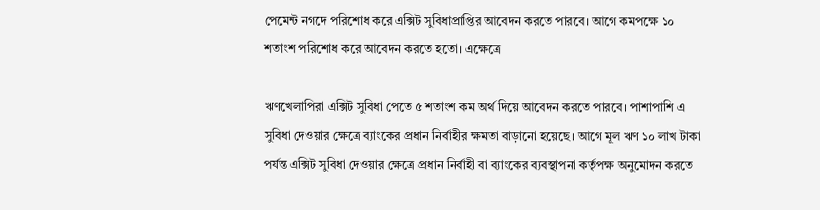পেমেন্ট নগদে পরিশোধ করে এক্সিট সুবিধাপ্রাপ্তির আবেদন করতে পারবে। আগে কমপক্ষে ১০ শতাংশ পরিশোধ করে আবেদন করতে হতো। এক্ষেত্রে

ঋণখেলাপিরা এক্সিট সুবিধা পেতে ৫ শতাংশ কম অর্থ দিয়ে আবেদন করতে পারবে। পাশাপাশি এ সুবিধা দেওয়ার ক্ষেত্রে ব্যাংকের প্রধান নির্বাহীর ক্ষমতা বাড়ানো হয়েছে। আগে মূল ঋণ ১০ লাখ টাকা পর্যন্ত এক্সিট সুবিধা দেওয়ার ক্ষেত্রে প্রধান নির্বাহী বা ব্যাংকের ব্যবস্থাপনা কর্তৃপক্ষ অনুমোদন করতে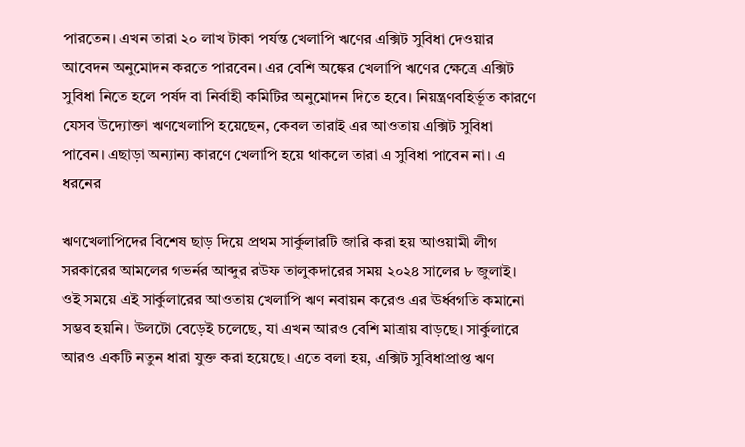পারতেন। এখন তারা ২০ লাখ টাকা পর্যন্ত খেলাপি ঋণের এক্সিট সুবিধা দেওয়ার আবেদন অনুমোদন করতে পারবেন। এর বেশি অঙ্কের খেলাপি ঋণের ক্ষেত্রে এক্সিট সুবিধা নিতে হলে পর্ষদ বা নির্বাহী কমিটির অনুমোদন দিতে হবে। নিয়ন্ত্রণবহির্ভূত কারণে যেসব উদ্যোক্তা ঋণখেলাপি হয়েছেন, কেবল তারাই এর আওতায় এক্সিট সুবিধা পাবেন। এছাড়া অন্যান্য কারণে খেলাপি হয়ে থাকলে তারা এ সুবিধা পাবেন না। এ ধরনের

ঋণখেলাপিদের বিশেষ ছাড় দিয়ে প্রথম সার্কুলারটি জারি করা হয় আওয়ামী লীগ সরকারের আমলের গভর্নর আব্দুর রউফ তালুকদারের সময় ২০২৪ সালের ৮ জুলাই। ওই সময়ে এই সার্কুলারের আওতায় খেলাপি ঋণ নবায়ন করেও এর ঊর্ধ্বগতি কমানো সম্ভব হয়নি। উলটো বেড়েই চলেছে, যা এখন আরও বেশি মাত্রায় বাড়ছে। সার্কুলারে আরও একটি নতুন ধারা যুক্ত করা হয়েছে। এতে বলা হয়, এক্সিট সুবিধাপ্রাপ্ত ঋণ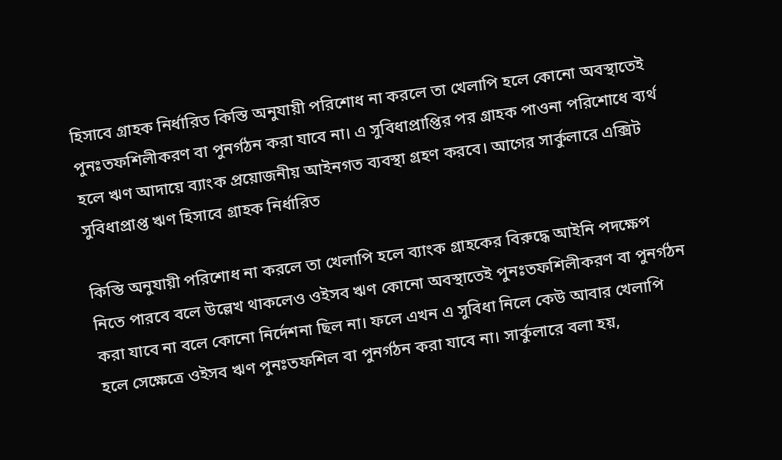হিসাবে গ্রাহক নির্ধারিত কিস্তি অনুযায়ী পরিশোধ না করলে তা খেলাপি হলে কোনো অবস্থাতেই পুনঃতফশিলীকরণ বা পুনর্গঠন করা যাবে না। এ সুবিধাপ্রাপ্তির পর গ্রাহক পাওনা পরিশোধে ব্যর্থ হলে ঋণ আদায়ে ব্যাংক প্রয়োজনীয় আইনগত ব্যবস্থা গ্রহণ করবে। আগের সার্কুলারে এক্সিট সুবিধাপ্রাপ্ত ঋণ হিসাবে গ্রাহক নির্ধারিত

কিস্তি অনুযায়ী পরিশোধ না করলে তা খেলাপি হলে ব্যাংক গ্রাহকের বিরুদ্ধে আইনি পদক্ষেপ নিতে পারবে বলে উল্লেখ থাকলেও ওইসব ঋণ কোনো অবস্থাতেই পুনঃতফশিলীকরণ বা পুনর্গঠন করা যাবে না বলে কোনো নির্দেশনা ছিল না। ফলে এখন এ সুবিধা নিলে কেউ আবার খেলাপি হলে সেক্ষেত্রে ওইসব ঋণ পুনঃতফশিল বা পুনর্গঠন করা যাবে না। সার্কুলারে বলা হয়,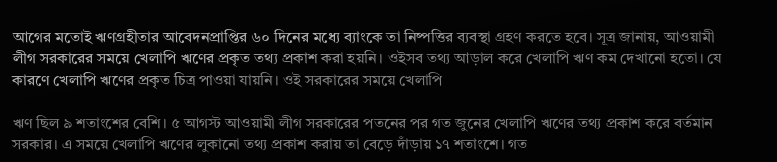আগের মতোই ঋণগ্রহীতার আবেদনপ্রাপ্তির ৬০ দিনের মধ্যে ব্যাংকে তা নিষ্পত্তির ব্যবস্থা গ্রহণ করতে হবে। সূত্র জানায়, আওয়ামী লীগ সরকারের সময়ে খেলাপি ঋণের প্রকৃত তথ্য প্রকাশ করা হয়নি। ওইসব তথ্য আড়াল করে খেলাপি ঋণ কম দেখানো হতো। যে কারণে খেলাপি ঋণের প্রকৃত চিত্র পাওয়া যায়নি। ওই সরকারের সময়ে খেলাপি

ঋণ ছিল ৯ শতাংশের বেশি। ৫ আগস্ট আওয়ামী লীগ সরকারের পতনের পর গত জুনের খেলাপি ঋণের তথ্য প্রকাশ করে বর্তমান সরকার। এ সময়ে খেলাপি ঋণের লুকানো তথ্য প্রকাশ করায় তা বেড়ে দাঁড়ায় ১৭ শতাংশে। গত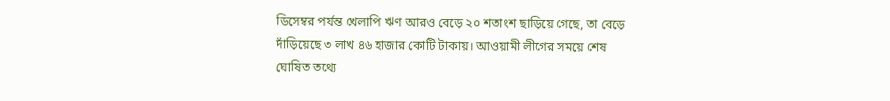ডিসেম্বর পর্যন্ত খেলাপি ঋণ আরও বেড়ে ২০ শতাংশ ছাড়িয়ে গেছে, তা বেড়ে দাঁড়িয়েছে ৩ লাখ ৪৬ হাজার কোটি টাকায়। আওয়ামী লীগের সময়ে শেষ ঘোষিত তথ্যে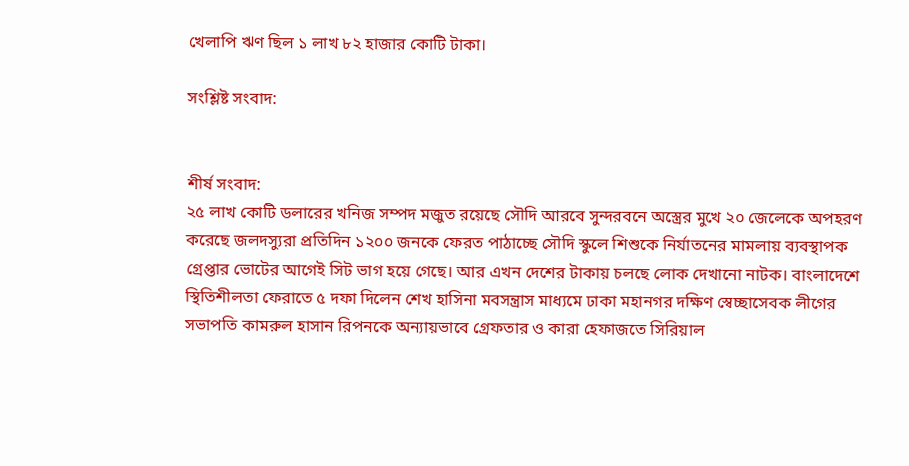খেলাপি ঋণ ছিল ১ লাখ ৮২ হাজার কোটি টাকা।

সংশ্লিষ্ট সংবাদ:


শীর্ষ সংবাদ:
২৫ লাখ কোটি ডলারের খনিজ সম্পদ মজুত রয়েছে সৌদি আরবে সুন্দরবনে অস্ত্রের মুখে ২০ জেলেকে অপহরণ করেছে জলদস্যুরা প্রতিদিন ১২০০ জনকে ফেরত পাঠাচ্ছে সৌদি স্কুলে শিশুকে নির্যাতনের মামলায় ব্যবস্থাপক গ্রেপ্তার ভোটের আগেই সিট ভাগ হয়ে গেছে। আর এখন দেশের টাকায় চলছে লোক দেখানো নাটক। বাংলাদেশে স্থিতিশীলতা ফেরাতে ৫ দফা দিলেন শেখ হাসিনা মবসন্ত্রাস মাধ্যমে ঢাকা মহানগর দক্ষিণ স্বেচ্ছাসেবক লীগের সভাপতি কামরুল হাসান রিপনকে অন্যায়ভাবে গ্রেফতার ও কারা হেফাজতে সিরিয়াল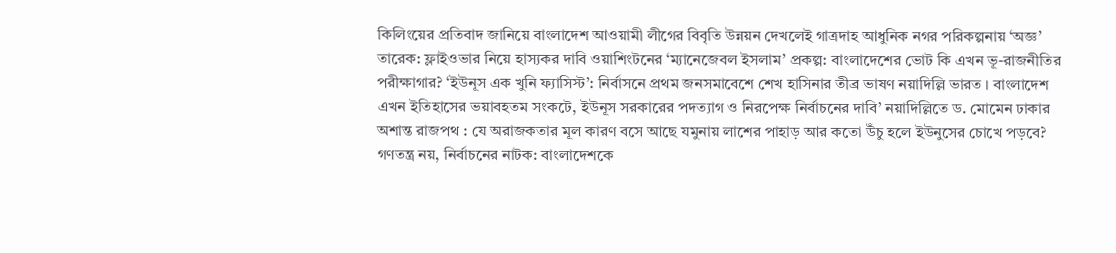কিলিংয়ের প্রতিবাদ জানিয়ে বাংলাদেশ আওয়ামী লীগের বিবৃতি উন্নয়ন দেখলেই গাত্রদাহ আধুনিক নগর পরিকল্পনায় ‘অজ্ঞ’ তারেক: ফ্লাইওভার নিয়ে হাস্যকর দাবি ওয়াশিংটনের ‘ম্যানেজেবল ইসলাম’ প্রকল্প: বাংলাদেশের ভোট কি এখন ভূ-রাজনীতির পরীক্ষাগার? ‘ইউনূস এক খুনি ফ্যাসিস্ট’: নির্বাসনে প্রথম জনসমাবেশে শেখ হাসিনার তীব্র ভাষণ নয়াদিল্লি ভারত । বাংলাদেশ এখন ইতিহাসের ভয়াবহতম সংকটে, ইউনূস সরকারের পদত্যাগ ও নিরপেক্ষ নির্বাচনের দাবি’ নয়াদিল্লিতে ড. মোমেন ঢাকার অশান্ত রাজপথ : যে অরাজকতার মূল কারণ বসে আছে যমুনায় লাশের পাহাড় আর কতো উঁচু হলে ইউনুসের চোখে পড়বে? গণতন্ত্র নয়, নির্বাচনের নাটক: বাংলাদেশকে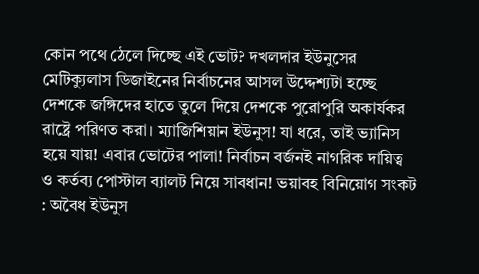কোন পথে ঠেলে দিচ্ছে এই ভোট? দখলদার ইউনুসের মেটিক্যুলাস ডিজাইনের নির্বাচনের আসল উদ্দেশ্যটা হচ্ছে দেশকে জঙ্গিদের হাতে তুলে দিয়ে দেশকে পুরোপুরি অকার্যকর রাষ্ট্রে পরিণত করা। ম্যাজিশিয়ান ইউনুস! যা ধরে, তাই ভ্যানিস হয়ে যায়! এবার ভোটের পালা! নির্বাচন বর্জনই নাগরিক দায়িত্ব ও কর্তব্য পোস্টাল ব্যালট নিয়ে সাবধান! ভয়াবহ বিনিয়োগ সংকট : অবৈধ ইউনুস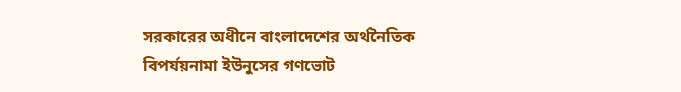সরকারের অধীনে বাংলাদেশের অর্থনৈতিক বিপর্যয়নামা ইউনুসের গণভোট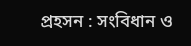প্রহসন : সংবিধান ও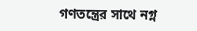গণতন্ত্রের সাথে নগ্ন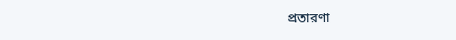প্রতারণা